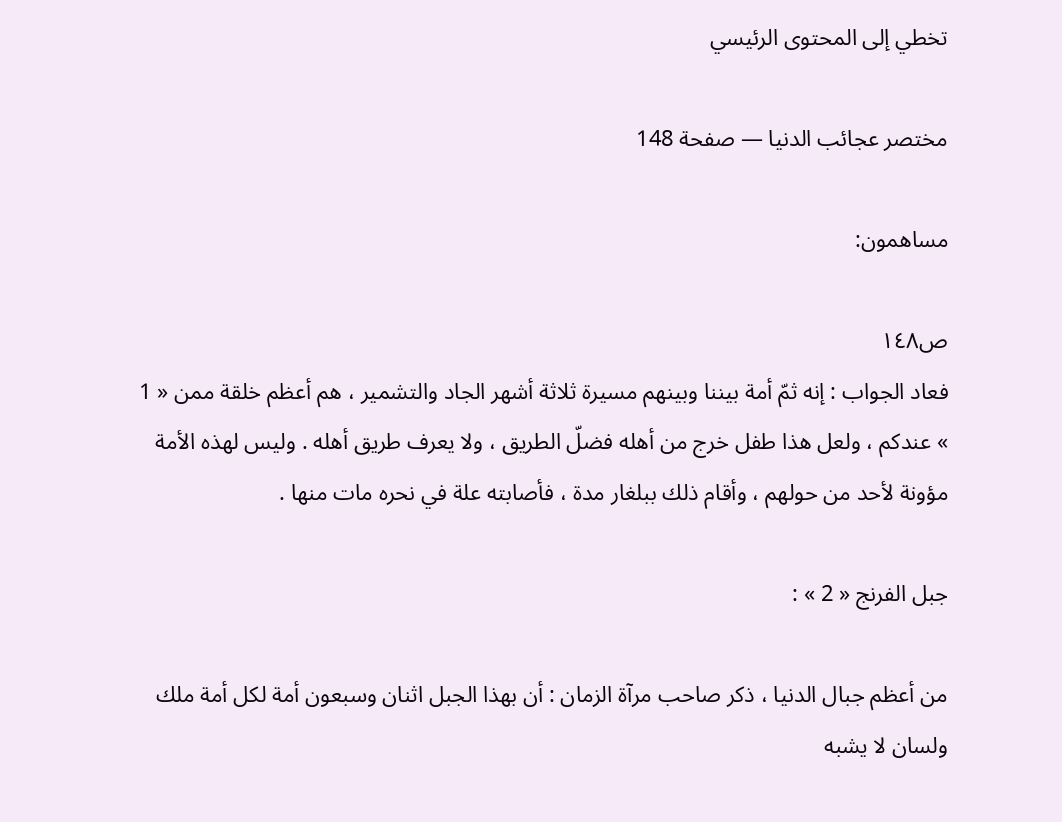تخطي إلى المحتوى الرئيسي

مختصر عجائب الدنيا — صفحة 148

مساهمون:

ص١٤٨
فعاد الجواب : إنه ثمّ أمة بيننا وبينهم مسيرة ثلاثة أشهر الجاد والتشمير ، هم أعظم خلقة ممن « 1 » عندكم ، ولعل هذا طفل خرج من أهله فضلّ الطريق ، ولا يعرف طريق أهله . وليس لهذه الأمة مؤونة لأحد من حولهم ، وأقام ذلك ببلغار مدة ، فأصابته علة في نحره مات منها .

جبل الفرنج « 2 » :

من أعظم جبال الدنيا ، ذكر صاحب مرآة الزمان : أن بهذا الجبل اثنان وسبعون أمة لكل أمة ملك ولسان لا يشبه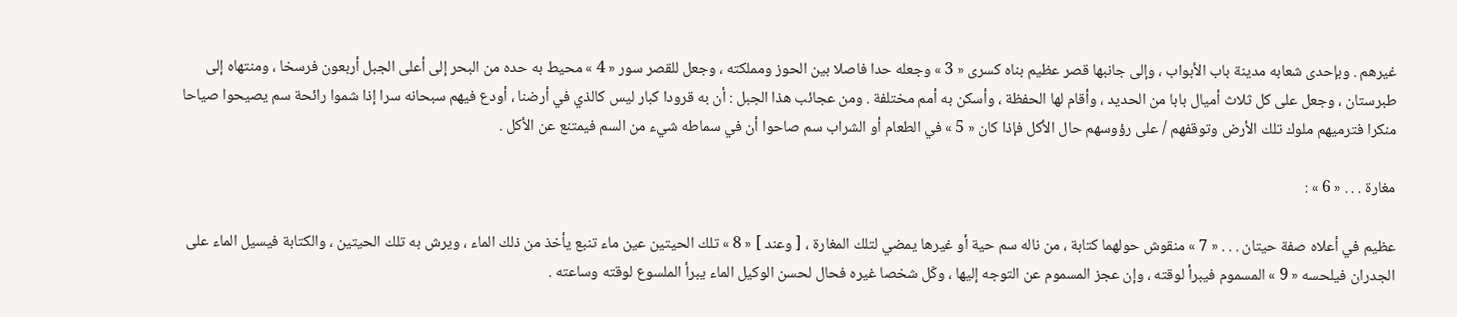غيرهم . وبإحدى شعابه مدينة باب الأبواب ، وإلى جانبها قصر عظيم بناه كسرى « 3 » وجعله حدا فاصلا بين الحوز ومملكته ، وجعل للقصر سور « 4 » محيط به حده من البحر إلى أعلى الجبل أربعون فرسخا ، ومنتهاه إلى طبرستان ، وجعل على كل ثلاث أميال بابا من الحديد ، وأقام لها الحفظة ، وأسكن به أمم مختلفة . ومن عجائب هذا الجبل : أن به قرودا كبار ليس كالذي في أرضنا ، أودع فيهم سبحانه سرا إذا شموا رائحة سم يصيحوا صياحا منكرا فترميهم ملوك تلك الأرض وتوقفهم / على رؤوسهم حال الأكل فإذا كان « 5 » في الطعام أو الشراب سم صاحوا أن في سماطه شيء من السم فيمتنع عن الأكل .

مغارة . . . « 6 » :

عظيم في أعلاه صفة حيتان . . . « 7 » منقوش حولهما كتابة ، من ناله سم حية أو غيرها يمضي لتلك المغارة ، [ وعند ] « 8 » تلك الحيتين عين ماء تنبع يأخذ من ذلك الماء ، ويرش به تلك الحيتين ، والكتابة فيسيل الماء على الجدران فيلحسه « 9 » المسموم فيبرأ لوقته ، وإن عجز المسموم عن التوجه إليها ، وكّل شخصا غيره فحال لحسن الوكيل الماء يبرأ الملسوع لوقته وساعته .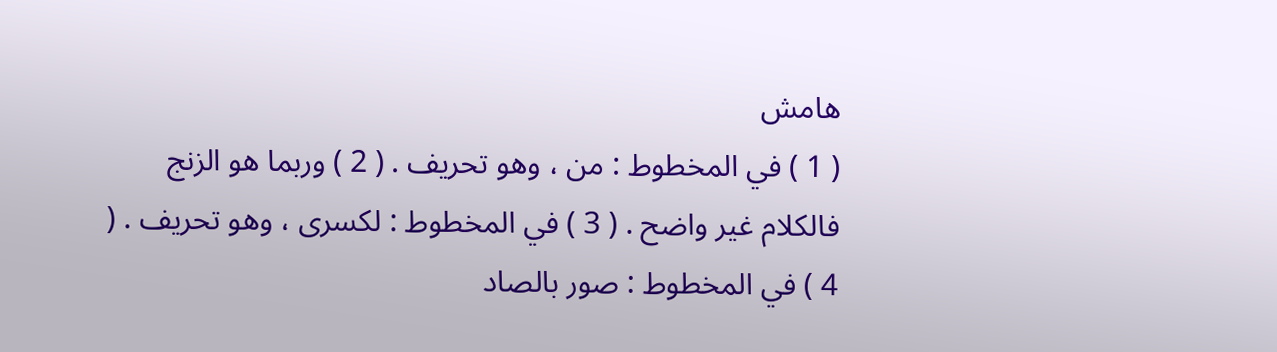هامش
( 1 ) في المخطوط : من ، وهو تحريف . ( 2 ) وربما هو الزنج فالكلام غير واضح . ( 3 ) في المخطوط : لكسرى ، وهو تحريف . ( 4 ) في المخطوط : صور بالصاد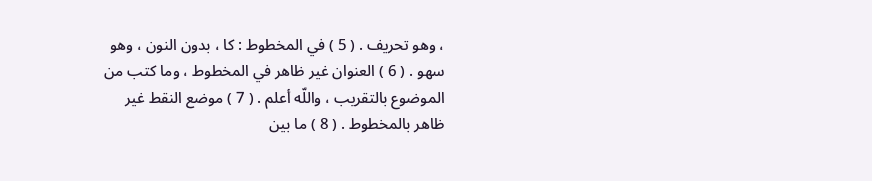، وهو تحريف . ( 5 ) في المخطوط : كا ، بدون النون ، وهو سهو . ( 6 ) العنوان غير ظاهر في المخطوط ، وما كتب من الموضوع بالتقريب ، واللّه أعلم . ( 7 ) موضع النقط غير ظاهر بالمخطوط . ( 8 ) ما بين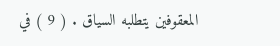المعقوفين يتطلبه السياق . ( 9 ) في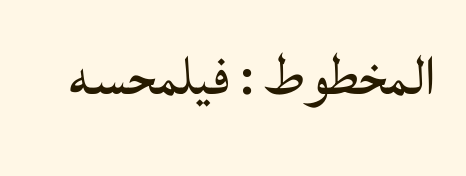المخطوط : فيلمحسه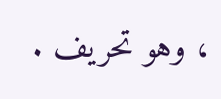، وهو تحريف .